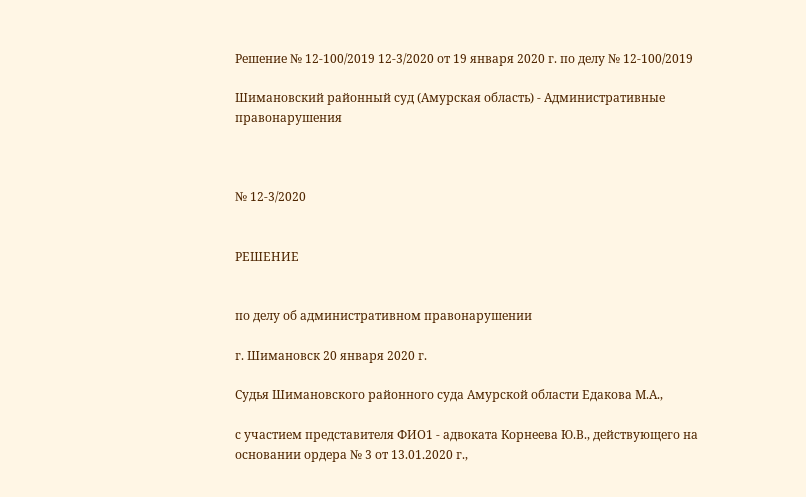Решение № 12-100/2019 12-3/2020 от 19 января 2020 г. по делу № 12-100/2019

Шимановский районный суд (Амурская область) - Административные правонарушения



№ 12-3/2020


РЕШЕНИЕ


по делу об административном правонарушении

г. Шимановск 20 января 2020 г.

Судья Шимановского районного суда Амурской области Едакова М.А.,

с участием представителя ФИО1 - адвоката Корнеева Ю.В., действующего на основании ордера № 3 от 13.01.2020 г.,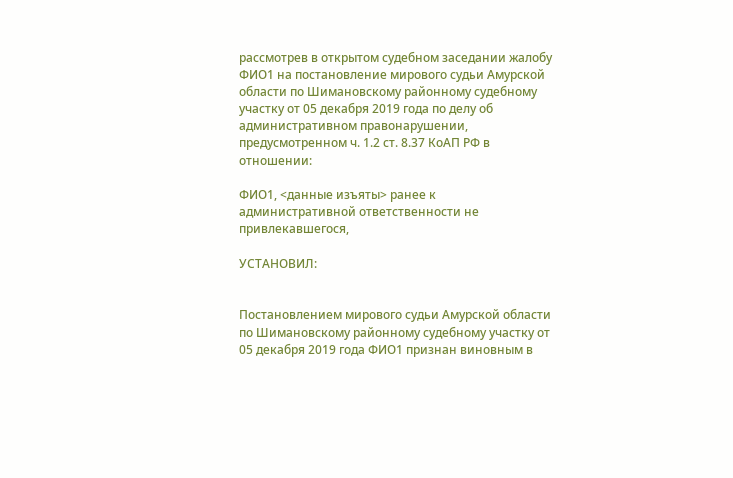рассмотрев в открытом судебном заседании жалобу ФИО1 на постановление мирового судьи Амурской области по Шимановскому районному судебному участку от 05 декабря 2019 года по делу об административном правонарушении, предусмотренном ч. 1.2 ст. 8.37 КоАП РФ в отношении:

ФИО1, <данные изъяты> ранее к административной ответственности не привлекавшегося,

УСТАНОВИЛ:


Постановлением мирового судьи Амурской области по Шимановскому районному судебному участку от 05 декабря 2019 года ФИО1 признан виновным в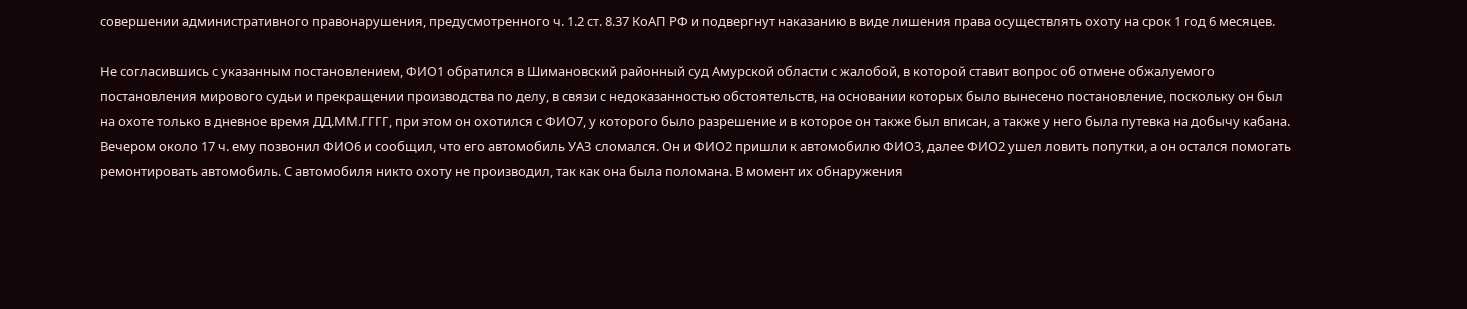совершении административного правонарушения, предусмотренного ч. 1.2 ст. 8.37 КоАП РФ и подвергнут наказанию в виде лишения права осуществлять охоту на срок 1 год 6 месяцев.

Не согласившись с указанным постановлением, ФИО1 обратился в Шимановский районный суд Амурской области с жалобой, в которой ставит вопрос об отмене обжалуемого постановления мирового судьи и прекращении производства по делу, в связи с недоказанностью обстоятельств, на основании которых было вынесено постановление, поскольку он был на охоте только в дневное время ДД.ММ.ГГГГ, при этом он охотился с ФИО7, у которого было разрешение и в которое он также был вписан, а также у него была путевка на добычу кабана. Вечером около 17 ч. ему позвонил ФИО6 и сообщил, что его автомобиль УАЗ сломался. Он и ФИО2 пришли к автомобилю ФИО3, далее ФИО2 ушел ловить попутки, а он остался помогать ремонтировать автомобиль. С автомобиля никто охоту не производил, так как она была поломана. В момент их обнаружения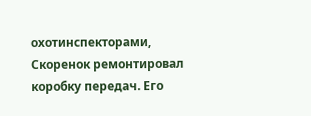охотинспекторами, Скоренок ремонтировал коробку передач. Его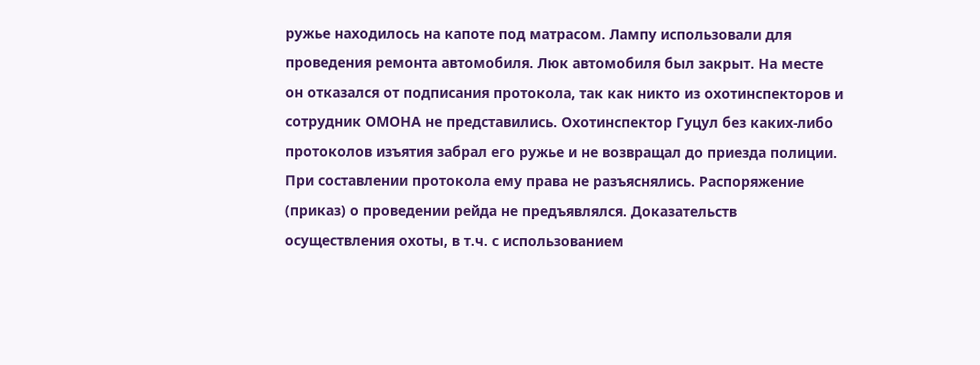ружье находилось на капоте под матрасом. Лампу использовали для проведения ремонта автомобиля. Люк автомобиля был закрыт. На месте он отказался от подписания протокола, так как никто из охотинспекторов и сотрудник ОМОНА не представились. Охотинспектор Гуцул без каких-либо протоколов изъятия забрал его ружье и не возвращал до приезда полиции. При составлении протокола ему права не разъяснялись. Распоряжение (приказ) о проведении рейда не предъявлялся. Доказательств осуществления охоты, в т.ч. с использованием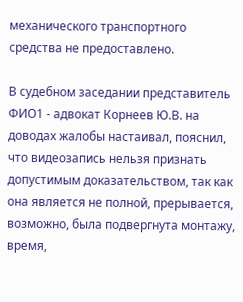механического транспортного средства не предоставлено.

В судебном заседании представитель ФИО1 - адвокат Корнеев Ю.В. на доводах жалобы настаивал, пояснил, что видеозапись нельзя признать допустимым доказательством, так как она является не полной, прерывается, возможно, была подвергнута монтажу, время,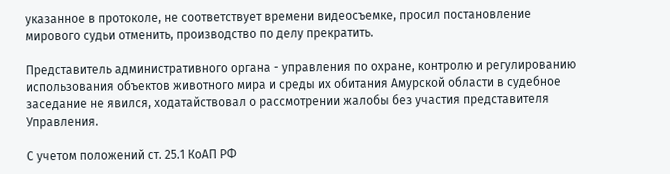указанное в протоколе, не соответствует времени видеосъемке, просил постановление мирового судьи отменить, производство по делу прекратить.

Представитель административного органа - управления по охране, контролю и регулированию использования объектов животного мира и среды их обитания Амурской области в судебное заседание не явился, ходатайствовал о рассмотрении жалобы без участия представителя Управления.

С учетом положений ст. 25.1 КоАП РФ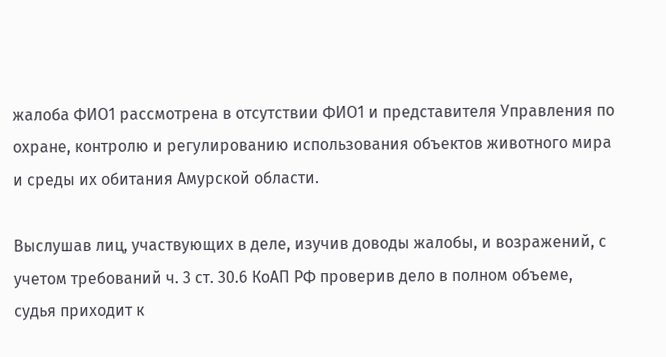жалоба ФИО1 рассмотрена в отсутствии ФИО1 и представителя Управления по охране, контролю и регулированию использования объектов животного мира и среды их обитания Амурской области.

Выслушав лиц, участвующих в деле, изучив доводы жалобы, и возражений, с учетом требований ч. 3 ст. 30.6 КоАП РФ проверив дело в полном объеме, судья приходит к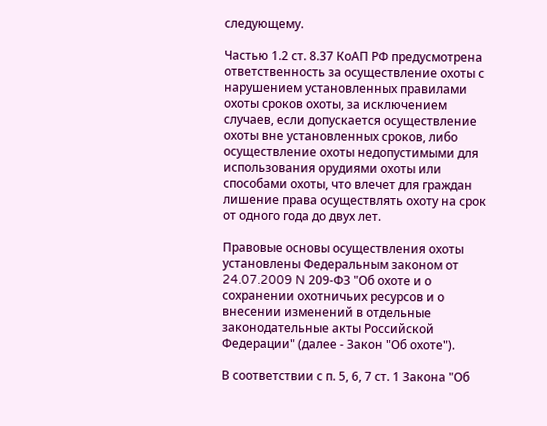следующему.

Частью 1.2 ст. 8.37 КоАП РФ предусмотрена ответственность за осуществление охоты с нарушением установленных правилами охоты сроков охоты, за исключением случаев, если допускается осуществление охоты вне установленных сроков, либо осуществление охоты недопустимыми для использования орудиями охоты или способами охоты, что влечет для граждан лишение права осуществлять охоту на срок от одного года до двух лет.

Правовые основы осуществления охоты установлены Федеральным законом от 24.07.2009 N 209-ФЗ "Об охоте и о сохранении охотничьих ресурсов и о внесении изменений в отдельные законодательные акты Российской Федерации" (далее - Закон "Об охоте").

В соответствии с п. 5, 6, 7 ст. 1 Закона "Об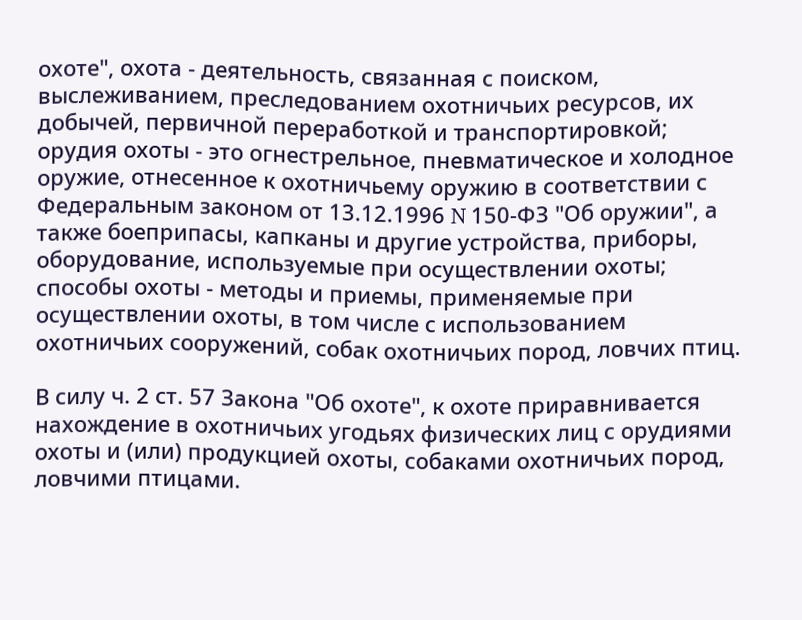охоте", охота - деятельность, связанная с поиском, выслеживанием, преследованием охотничьих ресурсов, их добычей, первичной переработкой и транспортировкой; орудия охоты - это огнестрельное, пневматическое и холодное оружие, отнесенное к охотничьему оружию в соответствии с Федеральным законом от 13.12.1996 N 150-ФЗ "Об оружии", а также боеприпасы, капканы и другие устройства, приборы, оборудование, используемые при осуществлении охоты; способы охоты - методы и приемы, применяемые при осуществлении охоты, в том числе с использованием охотничьих сооружений, собак охотничьих пород, ловчих птиц.

В силу ч. 2 ст. 57 Закона "Об охоте", к охоте приравнивается нахождение в охотничьих угодьях физических лиц с орудиями охоты и (или) продукцией охоты, собаками охотничьих пород, ловчими птицами.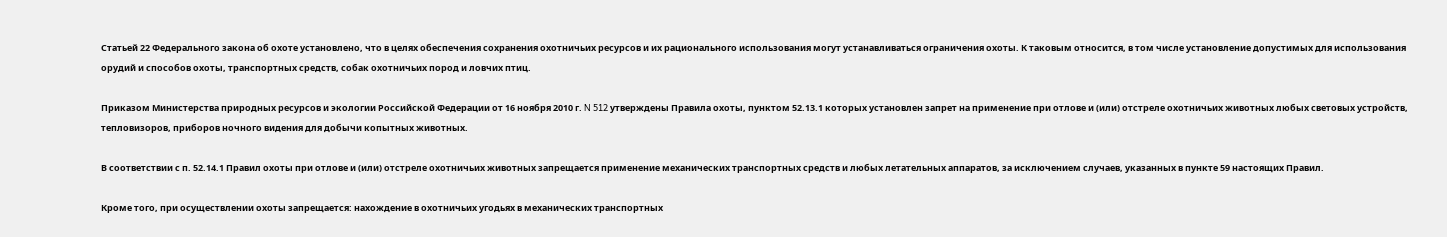Статьей 22 Федерального закона об охоте установлено, что в целях обеспечения сохранения охотничьих ресурсов и их рационального использования могут устанавливаться ограничения охоты. К таковым относится, в том числе установление допустимых для использования орудий и способов охоты, транспортных средств, собак охотничьих пород и ловчих птиц.

Приказом Министерства природных ресурсов и экологии Российской Федерации от 16 ноября 2010 г. N 512 утверждены Правила охоты, пунктом 52.13.1 которых установлен запрет на применение при отлове и (или) отстреле охотничьих животных любых световых устройств, тепловизоров, приборов ночного видения для добычи копытных животных.

В соответствии с п. 52.14.1 Правил охоты при отлове и (или) отстреле охотничьих животных запрещается применение механических транспортных средств и любых летательных аппаратов, за исключением случаев, указанных в пункте 59 настоящих Правил.

Кроме того, при осуществлении охоты запрещается: нахождение в охотничьих угодьях в механических транспортных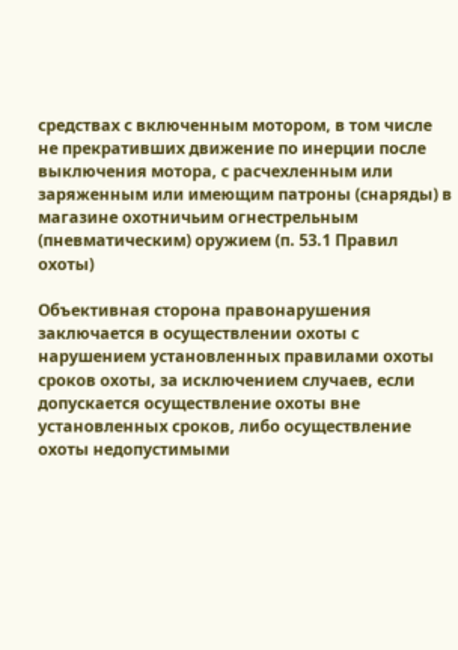средствах с включенным мотором, в том числе не прекративших движение по инерции после выключения мотора, с расчехленным или заряженным или имеющим патроны (снаряды) в магазине охотничьим огнестрельным (пневматическим) оружием (п. 53.1 Правил охоты)

Объективная сторона правонарушения заключается в осуществлении охоты с нарушением установленных правилами охоты сроков охоты, за исключением случаев, если допускается осуществление охоты вне установленных сроков, либо осуществление охоты недопустимыми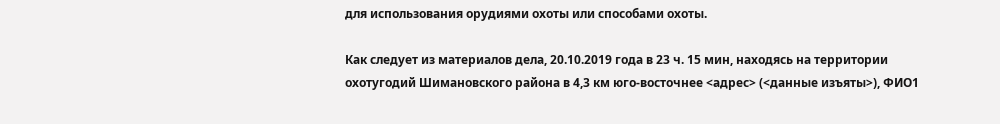для использования орудиями охоты или способами охоты.

Как следует из материалов дела, 20.10.2019 года в 23 ч. 15 мин, находясь на территории охотугодий Шимановского района в 4,3 км юго-восточнее <адрес> (<данные изъяты>), ФИО1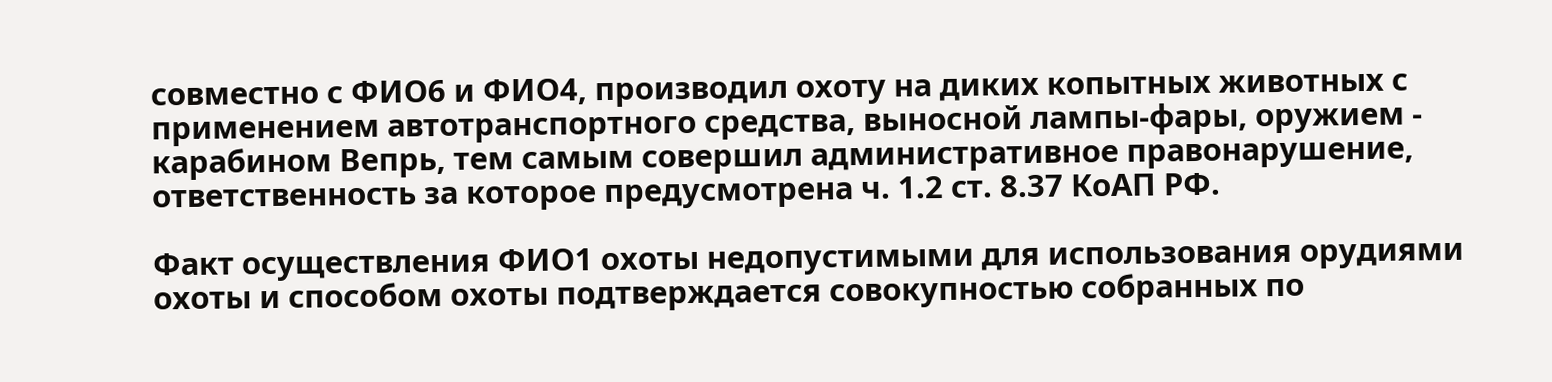совместно с ФИО6 и ФИО4, производил охоту на диких копытных животных с применением автотранспортного средства, выносной лампы-фары, оружием - карабином Вепрь, тем самым совершил административное правонарушение, ответственность за которое предусмотрена ч. 1.2 ст. 8.37 КоАП РФ.

Факт осуществления ФИО1 охоты недопустимыми для использования орудиями охоты и способом охоты подтверждается совокупностью собранных по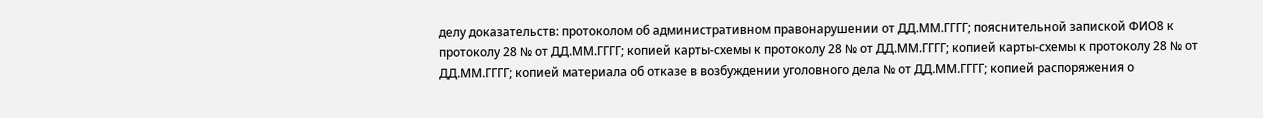делу доказательств: протоколом об административном правонарушении от ДД.ММ.ГГГГ; пояснительной запиской ФИО8 к протоколу 28 № от ДД.ММ.ГГГГ; копией карты-схемы к протоколу 28 № от ДД.ММ.ГГГГ; копией карты-схемы к протоколу 28 № от ДД.ММ.ГГГГ; копией материала об отказе в возбуждении уголовного дела № от ДД.ММ.ГГГГ; копией распоряжения о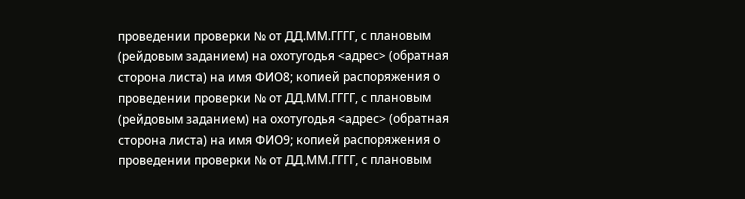проведении проверки № от ДД.ММ.ГГГГ, с плановым (рейдовым заданием) на охотугодья <адрес> (обратная сторона листа) на имя ФИО8; копией распоряжения о проведении проверки № от ДД.ММ.ГГГГ, с плановым (рейдовым заданием) на охотугодья <адрес> (обратная сторона листа) на имя ФИО9; копией распоряжения о проведении проверки № от ДД.ММ.ГГГГ, с плановым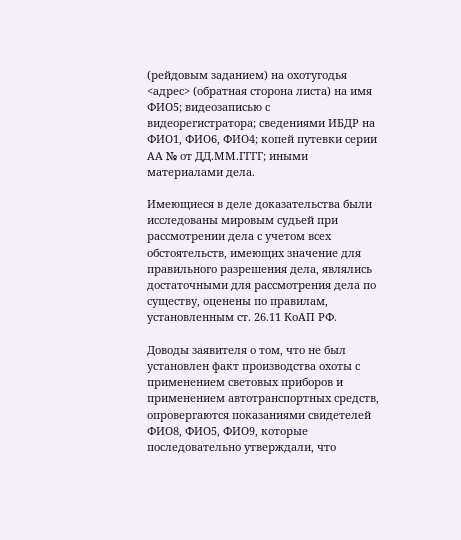(рейдовым заданием) на охотугодья <адрес> (обратная сторона листа) на имя ФИО5; видеозаписью с видеорегистратора; сведениями ИБДР на ФИО1, ФИО6, ФИО4; копей путевки серии АА № от ДД.ММ.ГГГГ; иными материалами дела.

Имеющиеся в деле доказательства были исследованы мировым судьей при рассмотрении дела с учетом всех обстоятельств, имеющих значение для правильного разрешения дела, являлись достаточными для рассмотрения дела по существу, оценены по правилам, установленным ст. 26.11 КоАП РФ.

Доводы заявителя о том, что не был установлен факт производства охоты с применением световых приборов и применением автотранспортных средств, опровергаются показаниями свидетелей ФИО8, ФИО5, ФИО9, которые последовательно утверждали, что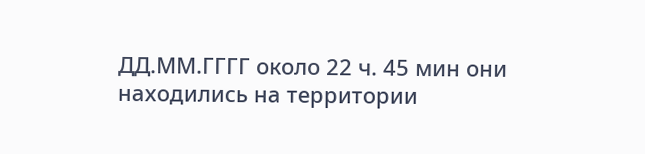ДД.ММ.ГГГГ около 22 ч. 45 мин они находились на территории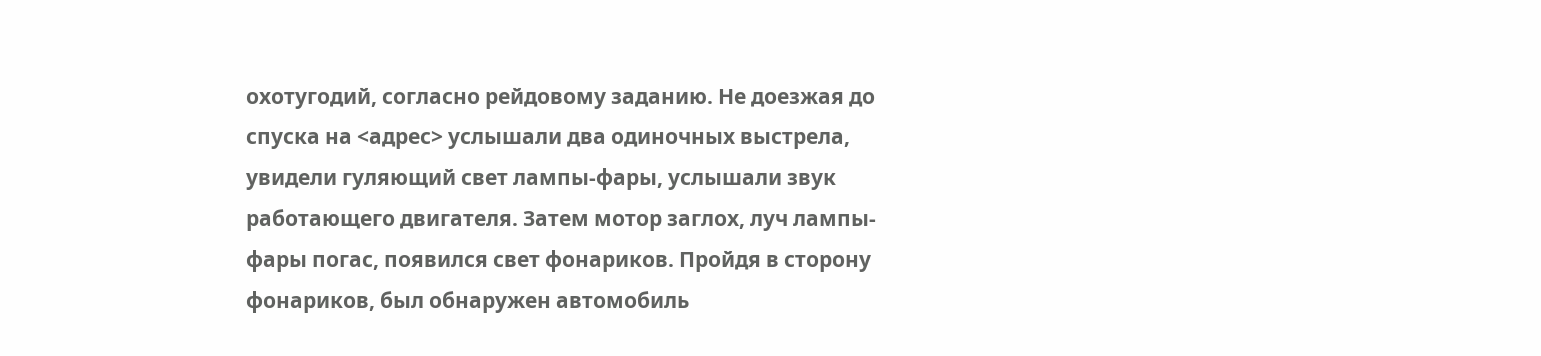охотугодий, согласно рейдовому заданию. Не доезжая до спуска на <адрес> услышали два одиночных выстрела, увидели гуляющий свет лампы-фары, услышали звук работающего двигателя. Затем мотор заглох, луч лампы-фары погас, появился свет фонариков. Пройдя в сторону фонариков, был обнаружен автомобиль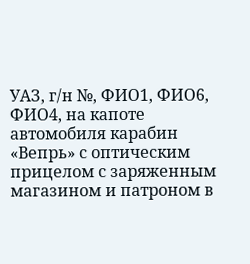УАЗ, г/н №, ФИО1, ФИО6, ФИО4, на капоте автомобиля карабин «Вепрь» с оптическим прицелом с заряженным магазином и патроном в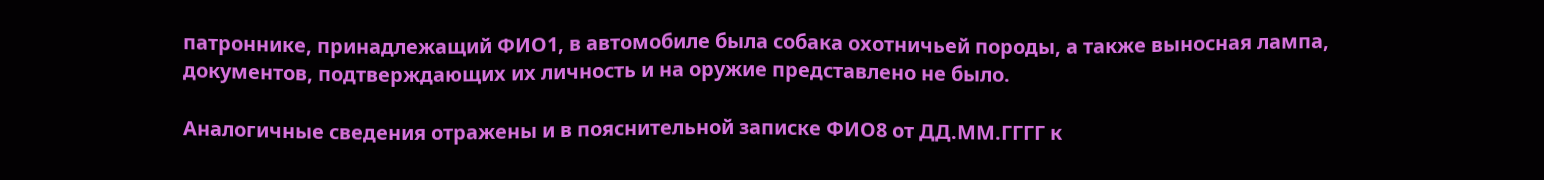патроннике, принадлежащий ФИО1, в автомобиле была собака охотничьей породы, а также выносная лампа, документов, подтверждающих их личность и на оружие представлено не было.

Аналогичные сведения отражены и в пояснительной записке ФИО8 от ДД.ММ.ГГГГ к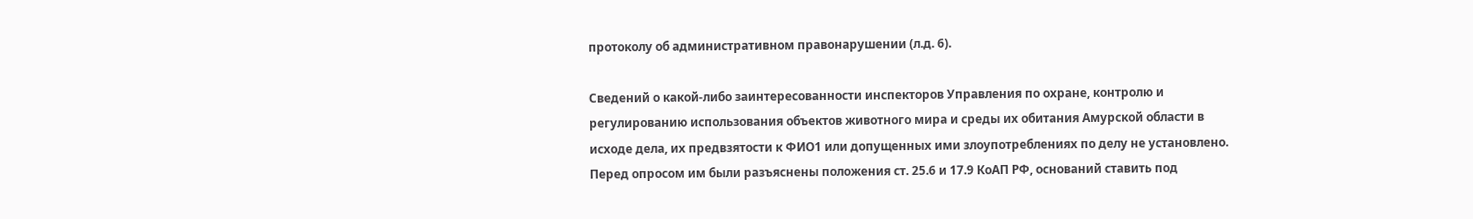протоколу об административном правонарушении (л.д. 6).

Сведений о какой-либо заинтересованности инспекторов Управления по охране, контролю и регулированию использования объектов животного мира и среды их обитания Амурской области в исходе дела, их предвзятости к ФИО1 или допущенных ими злоупотреблениях по делу не установлено. Перед опросом им были разъяснены положения ст. 25.6 и 17.9 КоАП РФ, оснований ставить под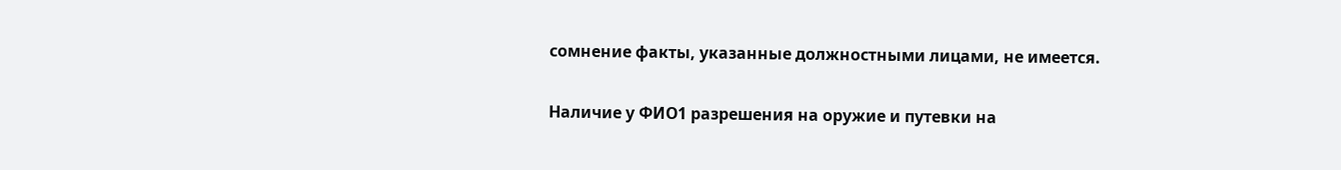сомнение факты, указанные должностными лицами, не имеется.

Наличие у ФИО1 разрешения на оружие и путевки на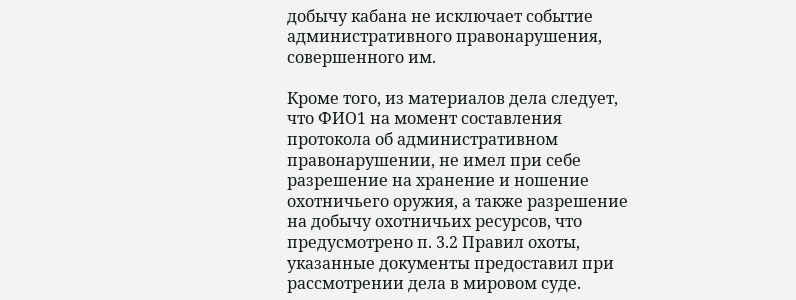добычу кабана не исключает событие административного правонарушения, совершенного им.

Кроме того, из материалов дела следует, что ФИО1 на момент составления протокола об административном правонарушении, не имел при себе разрешение на хранение и ношение охотничьего оружия, а также разрешение на добычу охотничьих ресурсов, что предусмотрено п. 3.2 Правил охоты, указанные документы предоставил при рассмотрении дела в мировом суде.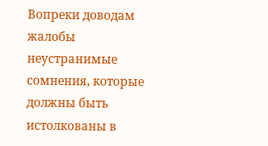Вопреки доводам жалобы неустранимые сомнения, которые должны быть истолкованы в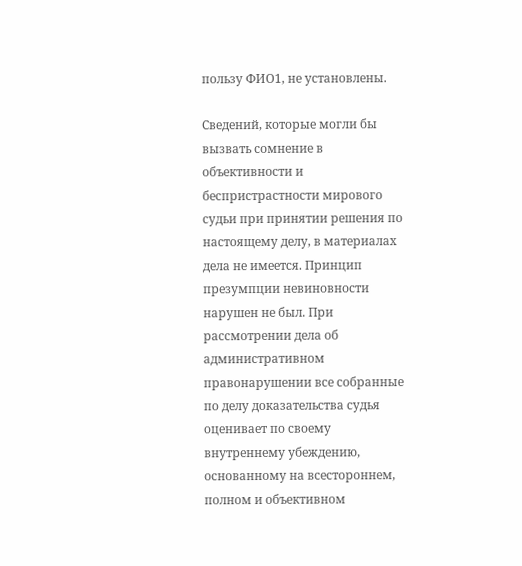пользу ФИО1, не установлены.

Сведений, которые могли бы вызвать сомнение в объективности и беспристрастности мирового судьи при принятии решения по настоящему делу, в материалах дела не имеется. Принцип презумпции невиновности нарушен не был. При рассмотрении дела об административном правонарушении все собранные по делу доказательства судья оценивает по своему внутреннему убеждению, основанному на всестороннем, полном и объективном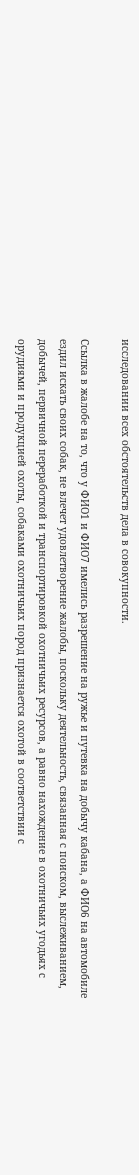исследовании всех обстоятельств дела в совокупности.

Ссылка в жалобе на то, что у ФИО1 и ФИО7 имелись разрешение на ружье и путевка на добычу кабана, а ФИО6 на автомобиле ездил искать своих собак, не влечет удовлетворение жалобы, поскольку деятельность, связанная с поиском, выслеживанием, добычей, первичной переработкой и транспортировкой охотничьих ресурсов, а равно нахождение в охотничьих угодьях с орудиями и продукцией охоты, собаками охотничьих пород признается охотой в соответствии с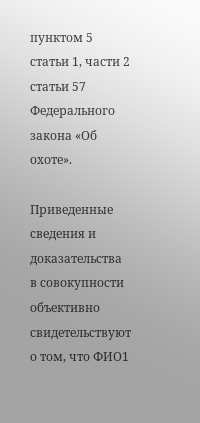пунктом 5 статьи 1, части 2 статьи 57 Федерального закона «Об охоте».

Приведенные сведения и доказательства в совокупности объективно свидетельствуют о том, что ФИО1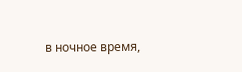в ночное время,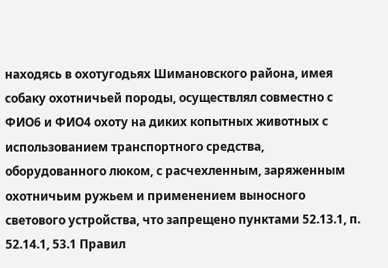находясь в охотугодьях Шимановского района, имея собаку охотничьей породы, осуществлял совместно с ФИО6 и ФИО4 охоту на диких копытных животных с использованием транспортного средства, оборудованного люком, с расчехленным, заряженным охотничьим ружьем и применением выносного светового устройства, что запрещено пунктами 52.13.1, п. 52.14.1, 53.1 Правил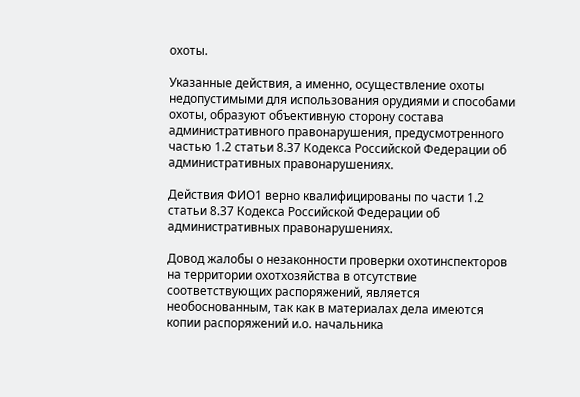охоты.

Указанные действия, а именно, осуществление охоты недопустимыми для использования орудиями и способами охоты, образуют объективную сторону состава административного правонарушения, предусмотренного частью 1.2 статьи 8.37 Кодекса Российской Федерации об административных правонарушениях.

Действия ФИО1 верно квалифицированы по части 1.2 статьи 8.37 Кодекса Российской Федерации об административных правонарушениях.

Довод жалобы о незаконности проверки охотинспекторов на территории охотхозяйства в отсутствие соответствующих распоряжений, является необоснованным, так как в материалах дела имеются копии распоряжений и.о. начальника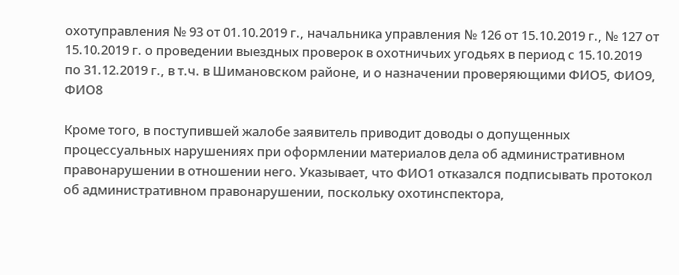охотуправления № 93 от 01.10.2019 г., начальника управления № 126 от 15.10.2019 г., № 127 от 15.10.2019 г. о проведении выездных проверок в охотничьих угодьях в период с 15.10.2019 по 31.12.2019 г., в т.ч. в Шимановском районе, и о назначении проверяющими ФИО5, ФИО9, ФИО8

Кроме того, в поступившей жалобе заявитель приводит доводы о допущенных процессуальных нарушениях при оформлении материалов дела об административном правонарушении в отношении него. Указывает, что ФИО1 отказался подписывать протокол об административном правонарушении, поскольку охотинспектора,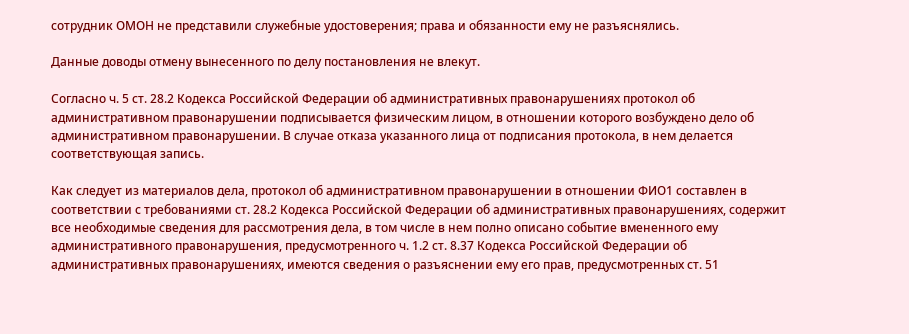сотрудник ОМОН не представили служебные удостоверения; права и обязанности ему не разъяснялись.

Данные доводы отмену вынесенного по делу постановления не влекут.

Согласно ч. 5 ст. 28.2 Кодекса Российской Федерации об административных правонарушениях протокол об административном правонарушении подписывается физическим лицом, в отношении которого возбуждено дело об административном правонарушении. В случае отказа указанного лица от подписания протокола, в нем делается соответствующая запись.

Как следует из материалов дела, протокол об административном правонарушении в отношении ФИО1 составлен в соответствии с требованиями ст. 28.2 Кодекса Российской Федерации об административных правонарушениях, содержит все необходимые сведения для рассмотрения дела, в том числе в нем полно описано событие вмененного ему административного правонарушения, предусмотренного ч. 1.2 ст. 8.37 Кодекса Российской Федерации об административных правонарушениях, имеются сведения о разъяснении ему его прав, предусмотренных ст. 51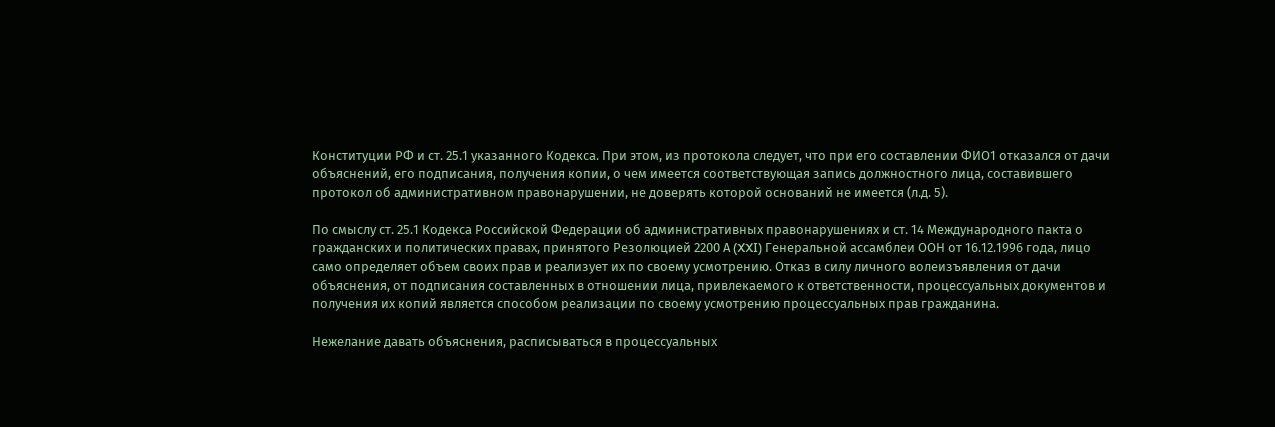Конституции РФ и ст. 25.1 указанного Кодекса. При этом, из протокола следует, что при его составлении ФИО1 отказался от дачи объяснений, его подписания, получения копии, о чем имеется соответствующая запись должностного лица, составившего протокол об административном правонарушении, не доверять которой оснований не имеется (л.д. 5).

По смыслу ст. 25.1 Кодекса Российской Федерации об административных правонарушениях и ст. 14 Международного пакта о гражданских и политических правах, принятого Резолюцией 2200 А (XXI) Генеральной ассамблеи ООН от 16.12.1996 года, лицо само определяет объем своих прав и реализует их по своему усмотрению. Отказ в силу личного волеизъявления от дачи объяснения, от подписания составленных в отношении лица, привлекаемого к ответственности, процессуальных документов и получения их копий является способом реализации по своему усмотрению процессуальных прав гражданина.

Нежелание давать объяснения, расписываться в процессуальных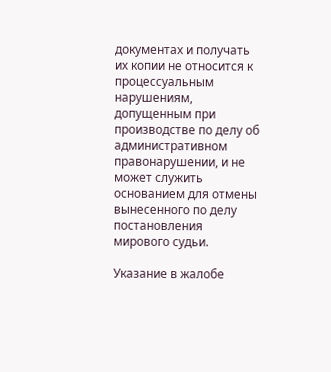документах и получать их копии не относится к процессуальным нарушениям, допущенным при производстве по делу об административном правонарушении, и не может служить основанием для отмены вынесенного по делу постановления мирового судьи.

Указание в жалобе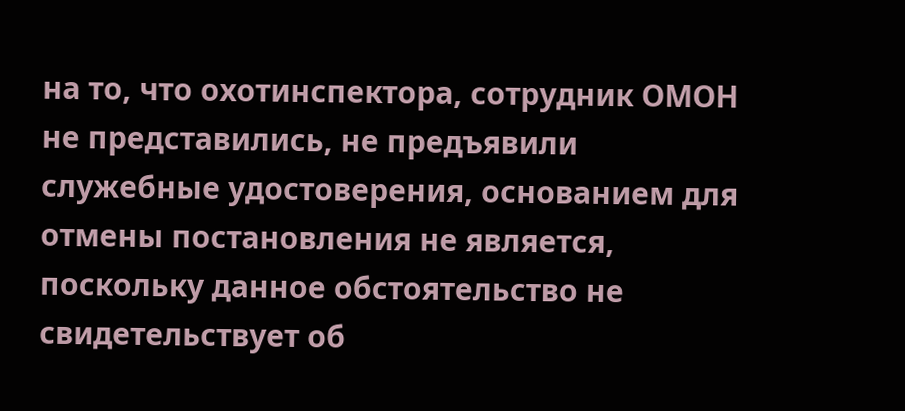на то, что охотинспектора, сотрудник ОМОН не представились, не предъявили служебные удостоверения, основанием для отмены постановления не является, поскольку данное обстоятельство не свидетельствует об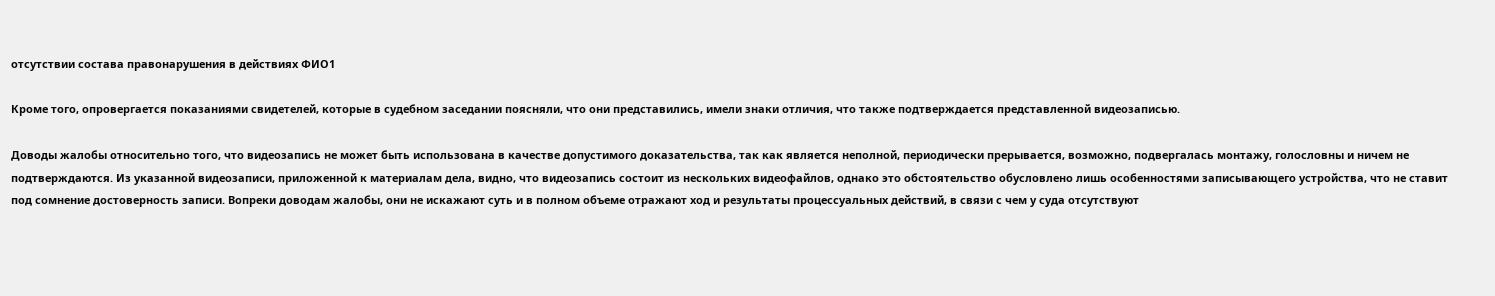отсутствии состава правонарушения в действиях ФИО1

Кроме того, опровергается показаниями свидетелей, которые в судебном заседании поясняли, что они представились, имели знаки отличия, что также подтверждается представленной видеозаписью.

Доводы жалобы относительно того, что видеозапись не может быть использована в качестве допустимого доказательства, так как является неполной, периодически прерывается, возможно, подвергалась монтажу, голословны и ничем не подтверждаются. Из указанной видеозаписи, приложенной к материалам дела, видно, что видеозапись состоит из нескольких видеофайлов, однако это обстоятельство обусловлено лишь особенностями записывающего устройства, что не ставит под сомнение достоверность записи. Вопреки доводам жалобы, они не искажают суть и в полном объеме отражают ход и результаты процессуальных действий, в связи с чем у суда отсутствуют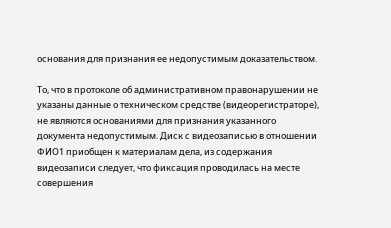основания для признания ее недопустимым доказательством.

То, что в протоколе об административном правонарушении не указаны данные о техническом средстве (видеорегистраторе), не являются основаниями для признания указанного документа недопустимым. Диск с видеозаписью в отношении ФИО1 приобщен к материалам дела, из содержания видеозаписи следует, что фиксация проводилась на месте совершения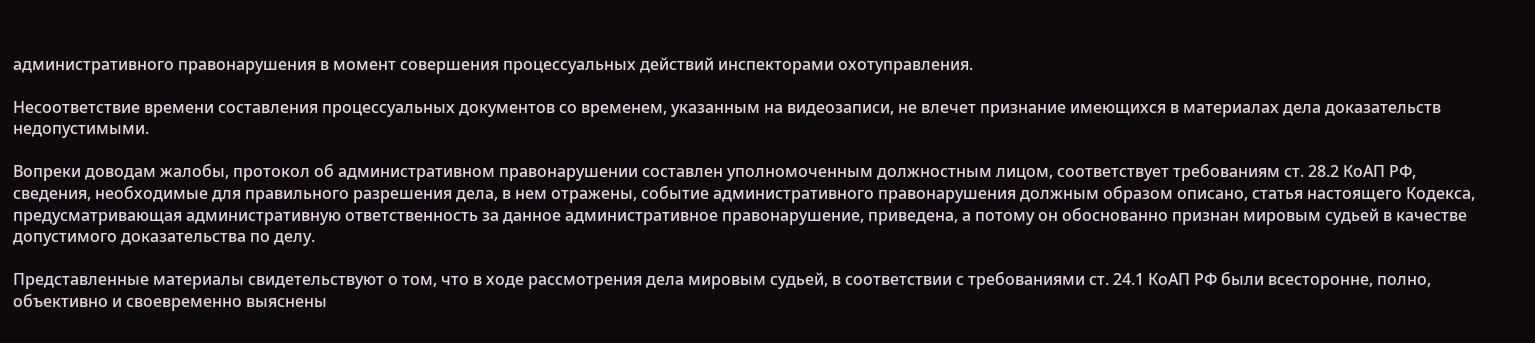административного правонарушения в момент совершения процессуальных действий инспекторами охотуправления.

Несоответствие времени составления процессуальных документов со временем, указанным на видеозаписи, не влечет признание имеющихся в материалах дела доказательств недопустимыми.

Вопреки доводам жалобы, протокол об административном правонарушении составлен уполномоченным должностным лицом, соответствует требованиям ст. 28.2 КоАП РФ, сведения, необходимые для правильного разрешения дела, в нем отражены, событие административного правонарушения должным образом описано, статья настоящего Кодекса, предусматривающая административную ответственность за данное административное правонарушение, приведена, а потому он обоснованно признан мировым судьей в качестве допустимого доказательства по делу.

Представленные материалы свидетельствуют о том, что в ходе рассмотрения дела мировым судьей, в соответствии с требованиями ст. 24.1 КоАП РФ были всесторонне, полно, объективно и своевременно выяснены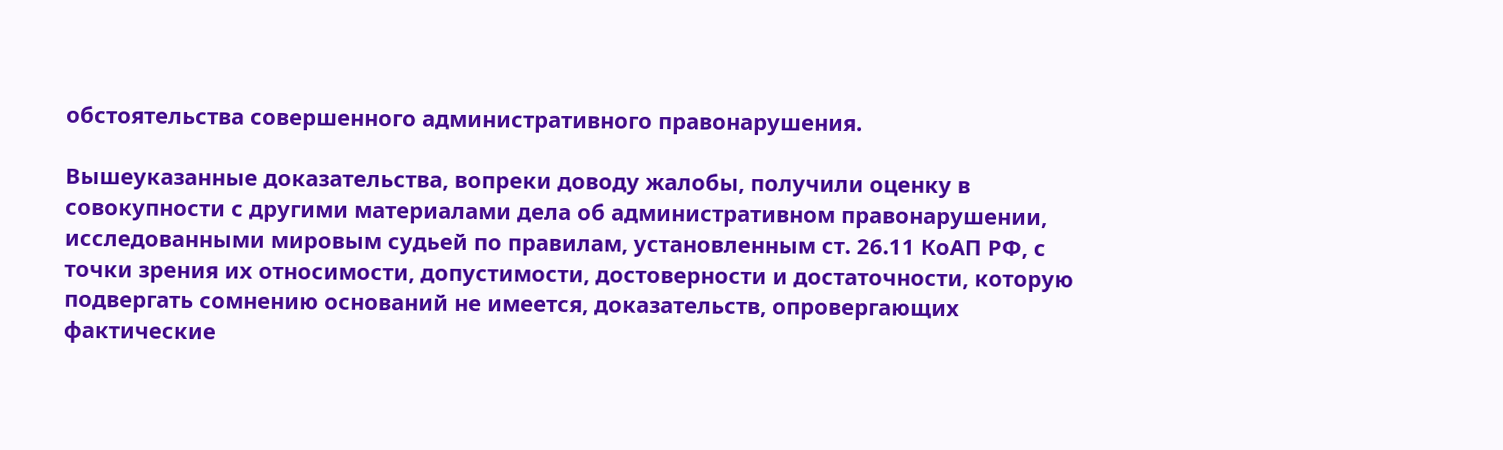обстоятельства совершенного административного правонарушения.

Вышеуказанные доказательства, вопреки доводу жалобы, получили оценку в совокупности с другими материалами дела об административном правонарушении, исследованными мировым судьей по правилам, установленным ст. 26.11 КоАП РФ, с точки зрения их относимости, допустимости, достоверности и достаточности, которую подвергать сомнению оснований не имеется, доказательств, опровергающих фактические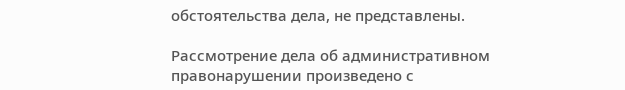обстоятельства дела, не представлены.

Рассмотрение дела об административном правонарушении произведено с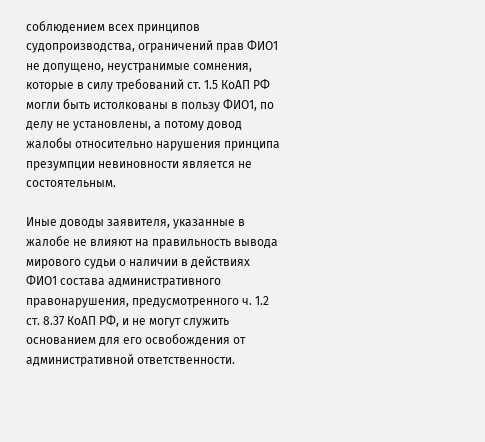соблюдением всех принципов судопроизводства, ограничений прав ФИО1 не допущено, неустранимые сомнения, которые в силу требований ст. 1.5 КоАП РФ могли быть истолкованы в пользу ФИО1, по делу не установлены, а потому довод жалобы относительно нарушения принципа презумпции невиновности является не состоятельным.

Иные доводы заявителя, указанные в жалобе не влияют на правильность вывода мирового судьи о наличии в действиях ФИО1 состава административного правонарушения, предусмотренного ч. 1.2 ст. 8.37 КоАП РФ, и не могут служить основанием для его освобождения от административной ответственности.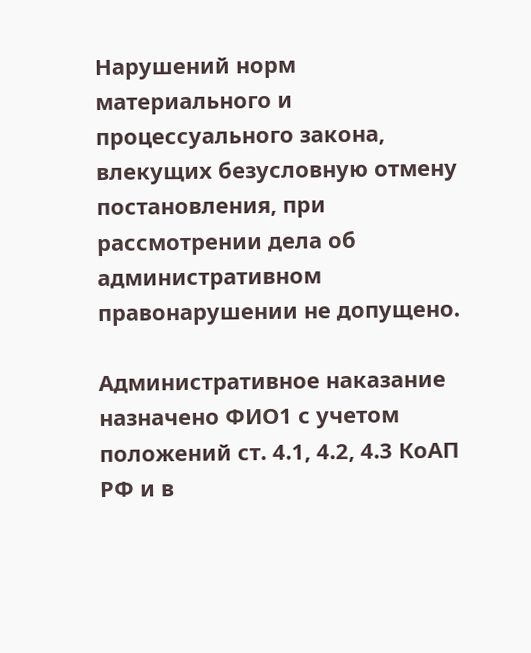Нарушений норм материального и процессуального закона, влекущих безусловную отмену постановления, при рассмотрении дела об административном правонарушении не допущено.

Административное наказание назначено ФИО1 с учетом положений ст. 4.1, 4.2, 4.3 КоАП РФ и в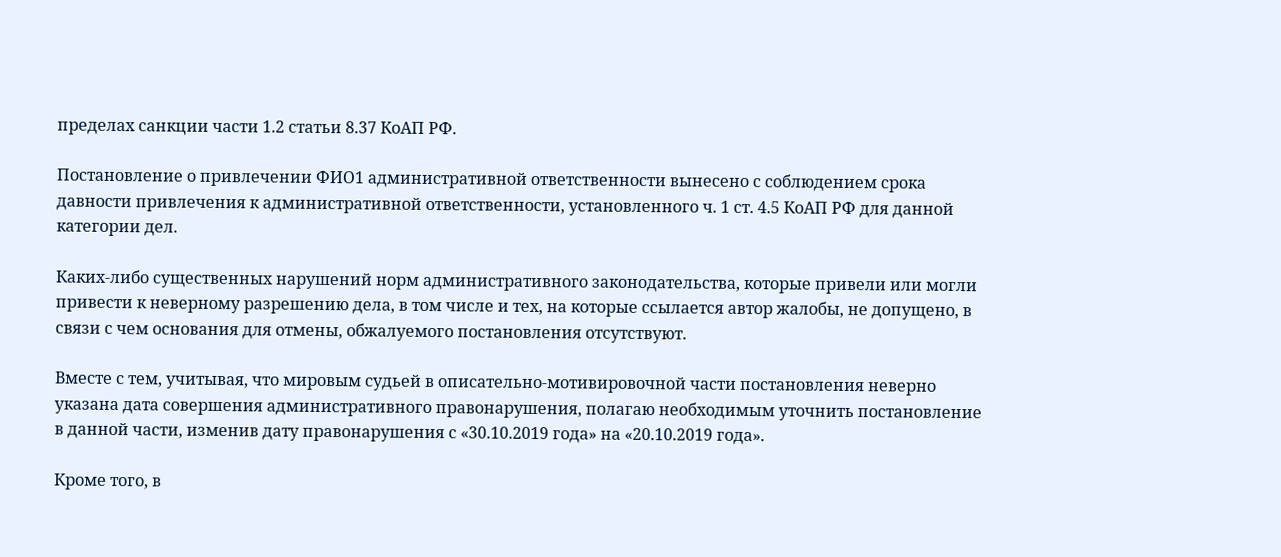пределах санкции части 1.2 статьи 8.37 КоАП РФ.

Постановление о привлечении ФИО1 административной ответственности вынесено с соблюдением срока давности привлечения к административной ответственности, установленного ч. 1 ст. 4.5 КоАП РФ для данной категории дел.

Каких-либо существенных нарушений норм административного законодательства, которые привели или могли привести к неверному разрешению дела, в том числе и тех, на которые ссылается автор жалобы, не допущено, в связи с чем основания для отмены, обжалуемого постановления отсутствуют.

Вместе с тем, учитывая, что мировым судьей в описательно-мотивировочной части постановления неверно указана дата совершения административного правонарушения, полагаю необходимым уточнить постановление в данной части, изменив дату правонарушения с «30.10.2019 года» на «20.10.2019 года».

Кроме того, в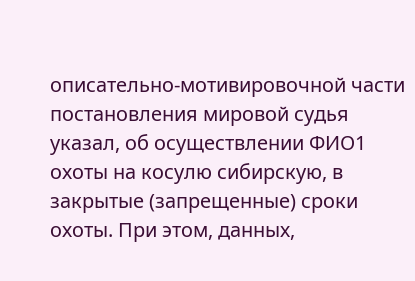описательно-мотивировочной части постановления мировой судья указал, об осуществлении ФИО1 охоты на косулю сибирскую, в закрытые (запрещенные) сроки охоты. При этом, данных,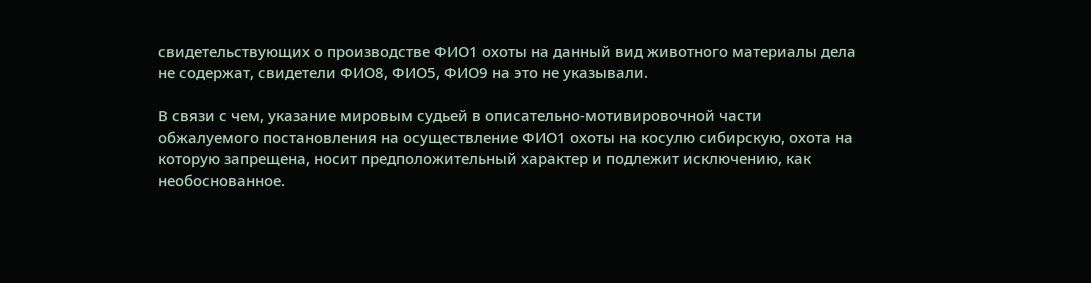свидетельствующих о производстве ФИО1 охоты на данный вид животного материалы дела не содержат, свидетели ФИО8, ФИО5, ФИО9 на это не указывали.

В связи с чем, указание мировым судьей в описательно-мотивировочной части обжалуемого постановления на осуществление ФИО1 охоты на косулю сибирскую, охота на которую запрещена, носит предположительный характер и подлежит исключению, как необоснованное.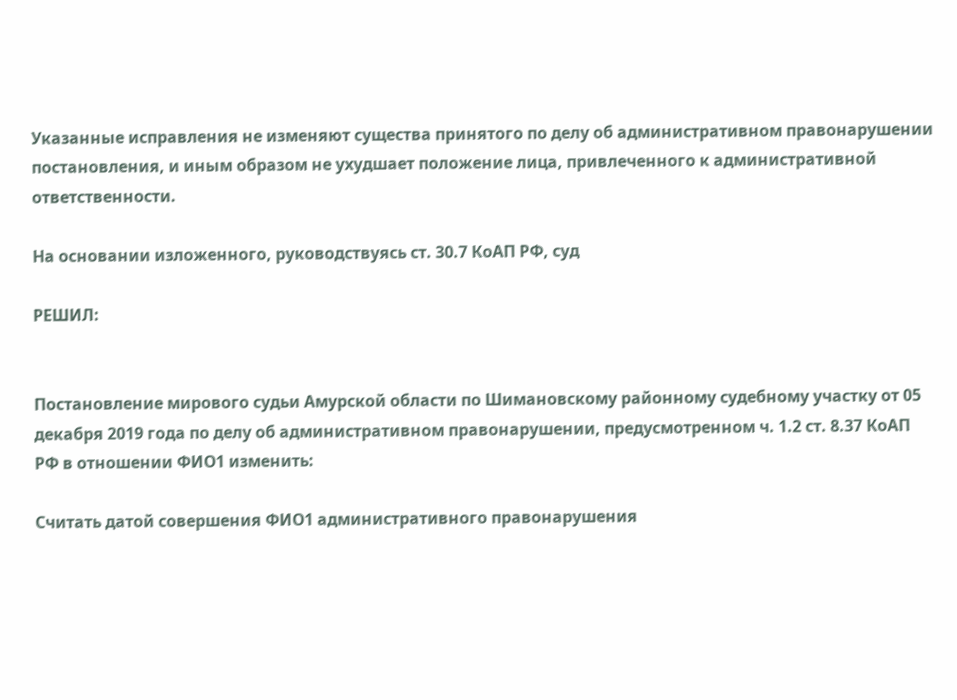Указанные исправления не изменяют существа принятого по делу об административном правонарушении постановления, и иным образом не ухудшает положение лица, привлеченного к административной ответственности.

На основании изложенного, руководствуясь ст. 30.7 КоАП РФ, суд

РЕШИЛ:


Постановление мирового судьи Амурской области по Шимановскому районному судебному участку от 05 декабря 2019 года по делу об административном правонарушении, предусмотренном ч. 1.2 ст. 8.37 КоАП РФ в отношении ФИО1 изменить:

Считать датой совершения ФИО1 административного правонарушения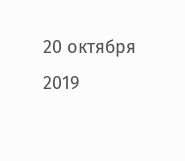20 октября 2019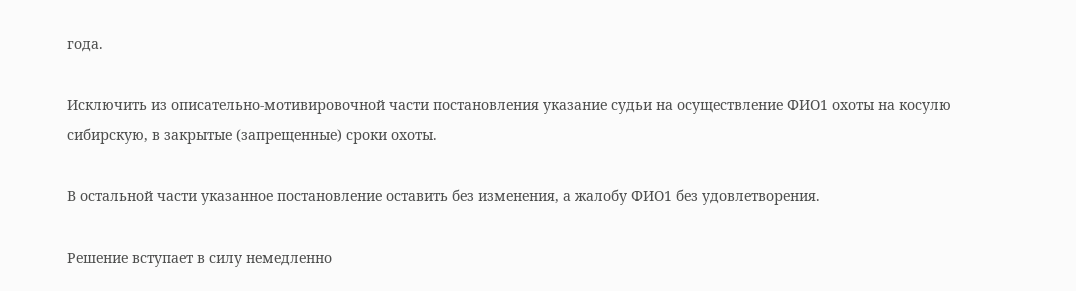года.

Исключить из описательно-мотивировочной части постановления указание судьи на осуществление ФИО1 охоты на косулю сибирскую, в закрытые (запрещенные) сроки охоты.

В остальной части указанное постановление оставить без изменения, а жалобу ФИО1 без удовлетворения.

Решение вступает в силу немедленно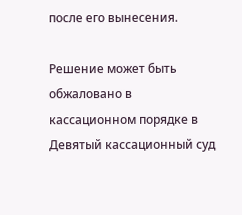после его вынесения.

Решение может быть обжаловано в кассационном порядке в Девятый кассационный суд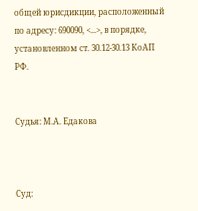общей юрисдикции, расположенный по адресу: 690090, <...>, в порядке, установленном ст. 30.12-30.13 КоАП РФ.


Судья: М.А. Едакова



Суд: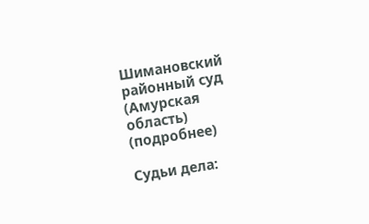Шимановский районный суд (Амурская область) (подробнее)

Судьи дела: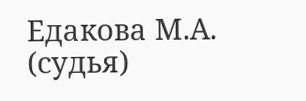Едакова М.А. (судья)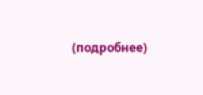(подробнее)